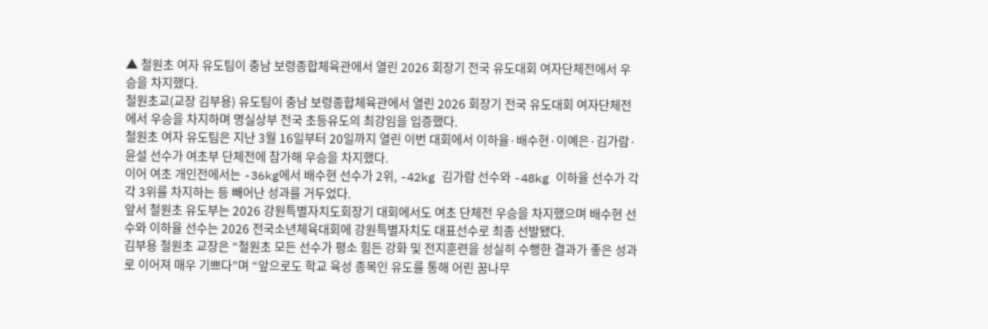▲ 철원초 여자 유도팀이 충남 보령종합체육관에서 열린 2026 회장기 전국 유도대회 여자단체전에서 우승을 차지했다.
철원초교(교장 김부용) 유도팀이 충남 보령종합체육관에서 열린 2026 회장기 전국 유도대회 여자단체전에서 우승을 차지하며 명실상부 전국 초등유도의 최강임을 입증했다.
철원초 여자 유도팀은 지난 3월 16일부터 20일까지 열린 이번 대회에서 이하율·배수현·이예은·김가람·윤설 선수가 여초부 단체전에 참가해 우승을 차지했다.
이어 여초 개인전에서는 -36kg에서 배수현 선수가 2위, -42kg 김가람 선수와 -48kg 이하율 선수가 각각 3위를 차지하는 등 빼어난 성과를 거두었다.
앞서 철원초 유도부는 2026 강원특별자치도회장기 대회에서도 여초 단체전 우승을 차지했으며 배수현 선수와 이하율 선수는 2026 전국소년체육대회에 강원특별자치도 대표선수로 최종 선발됐다.
김부용 철원초 교장은 “철원초 모든 선수가 평소 힘든 강화 및 전지훈련을 성실히 수행한 결과가 좋은 성과로 이어져 매우 기쁘다”며 “앞으로도 학교 육성 종목인 유도를 통해 어린 꿈나무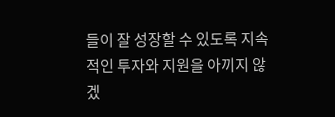들이 잘 성장할 수 있도록 지속적인 투자와 지원을 아끼지 않겠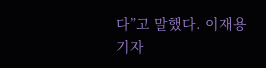다”고 말했다. 이재용 기자